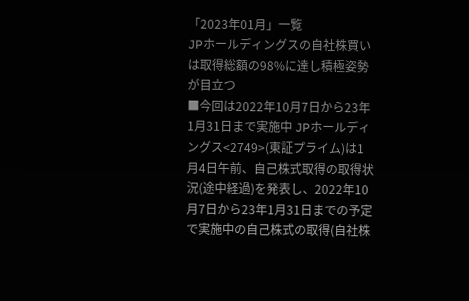「2023年01月」一覧
JPホールディングスの自社株買いは取得総額の98%に達し積極姿勢が目立つ
■今回は2022年10月7日から23年1月31日まで実施中 JPホールディングス<2749>(東証プライム)は1月4日午前、自己株式取得の取得状況(途中経過)を発表し、2022年10月7日から23年1月31日までの予定で実施中の自己株式の取得(自社株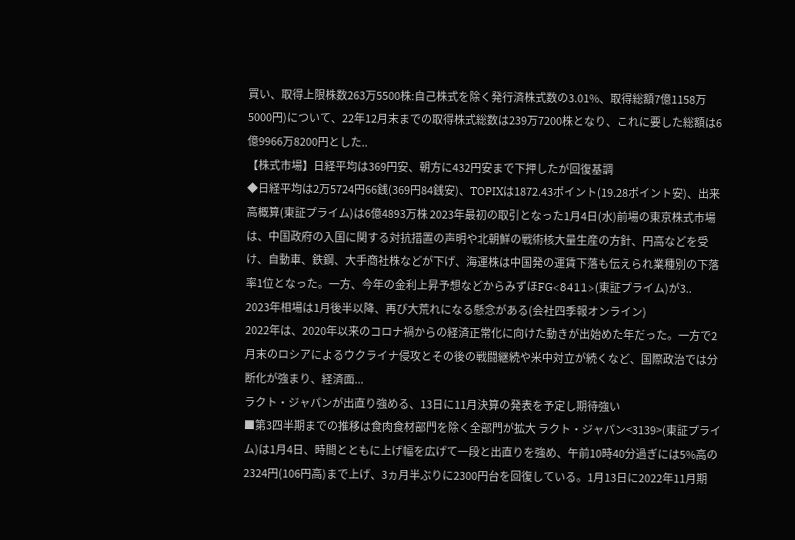買い、取得上限株数263万5500株:自己株式を除く発行済株式数の3.01%、取得総額7億1158万5000円)について、22年12月末までの取得株式総数は239万7200株となり、これに要した総額は6億9966万8200円とした..
【株式市場】日経平均は369円安、朝方に432円安まで下押したが回復基調
◆日経平均は2万5724円66銭(369円84銭安)、TOPIXは1872.43ポイント(19.28ポイント安)、出来高概算(東証プライム)は6億4893万株 2023年最初の取引となった1月4日(水)前場の東京株式市場は、中国政府の入国に関する対抗措置の声明や北朝鮮の戦術核大量生産の方針、円高などを受け、自動車、鉄鋼、大手商社株などが下げ、海運株は中国発の運賃下落も伝えられ業種別の下落率1位となった。一方、今年の金利上昇予想などからみずほFG<8411>(東証プライム)が3..
2023年相場は1月後半以降、再び大荒れになる懸念がある(会社四季報オンライン)
2022年は、2020年以来のコロナ禍からの経済正常化に向けた動きが出始めた年だった。一方で2月末のロシアによるウクライナ侵攻とその後の戦闘継続や米中対立が続くなど、国際政治では分断化が強まり、経済面...
ラクト・ジャパンが出直り強める、13日に11月決算の発表を予定し期待強い
■第3四半期までの推移は食肉食材部門を除く全部門が拡大 ラクト・ジャパン<3139>(東証プライム)は1月4日、時間とともに上げ幅を広げて一段と出直りを強め、午前10時40分過ぎには5%高の2324円(106円高)まで上げ、3ヵ月半ぶりに2300円台を回復している。1月13日に2022年11月期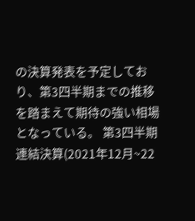の決算発表を予定しており、第3四半期までの推移を踏まえて期待の強い相場となっている。 第3四半期連結決算(2021年12月~22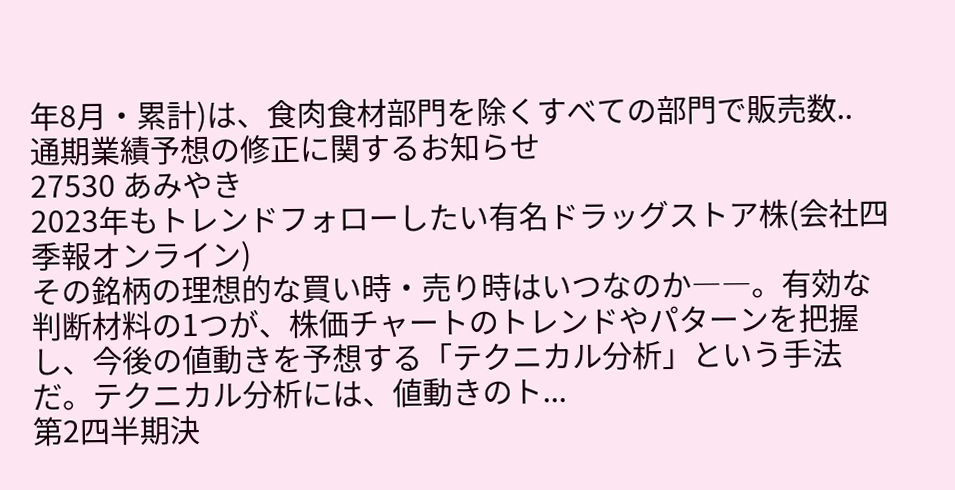年8月・累計)は、食肉食材部門を除くすべての部門で販売数..
通期業績予想の修正に関するお知らせ
27530 あみやき
2023年もトレンドフォローしたい有名ドラッグストア株(会社四季報オンライン)
その銘柄の理想的な買い時・売り時はいつなのか――。有効な判断材料の1つが、株価チャートのトレンドやパターンを把握し、今後の値動きを予想する「テクニカル分析」という手法だ。テクニカル分析には、値動きのト...
第2四半期決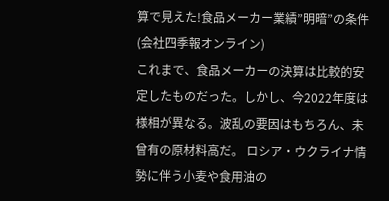算で見えた!食品メーカー業績”明暗”の条件(会社四季報オンライン)
これまで、食品メーカーの決算は比較的安定したものだった。しかし、今2022年度は様相が異なる。波乱の要因はもちろん、未曾有の原材料高だ。 ロシア・ウクライナ情勢に伴う小麦や食用油の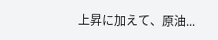上昇に加えて、原油...